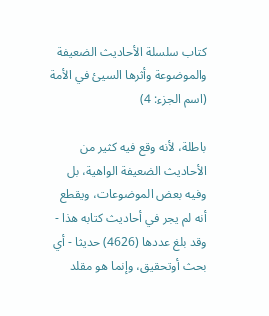كتاب سلسلة الأحاديث الضعيفة والموضوعة وأثرها السيئ في الأمة (اسم الجزء: 4)

باطلة، لأنه وقع فيه كثير من الأحاديث الضعيفة الواهية، بل وفيه بعض الموضوعات، ويقطع أنه لم يجر في أحاديث كتابه هذا - وقد بلغ عددها (4626) حديثا - أي بحث أوتحقيق، وإنما هو مقلد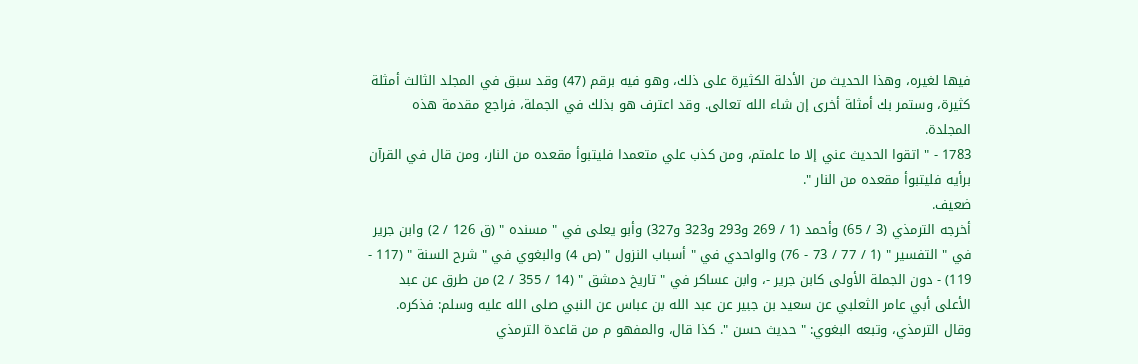فيها لغيره، وهذا الحديث من الأدلة الكثيرة على ذلك، وهو فيه برقم (47) وقد سبق في المجلد الثالث أمثلة كثيرة، وستمر بك أمثلة أخرى إن شاء الله تعالى. وقد اعترف هو بذلك في الجملة، فراجع مقدمة هذه المجلدة.
1783 - " اتقوا الحديث عني إلا ما علمتم، ومن كذب علي متعمدا فليتبوأ مقعده من النار، ومن قال في القرآن برأيه فليتبوأ مقعده من النار ".
ضعيف.
أخرجه الترمذي (3 / 65) وأحمد (1 / 269 و293 و323 و327) وأبو يعلى في " مسنده " (ق 126 / 2) وابن جرير في " التفسير " (1 / 77 / 73 - 76) والواحدي في " أسباب النزول " (ص 4) والبغوي في " شرح السنة " (117 - 119) - دون الجملة الأولى كابن جرير -، وابن عساكر في " تاريخ دمشق " (14 / 355 / 2) من طرق عن عبد الأعلى أبي عامر الثعلبي عن سعيد بن جبير عن عبد الله بن عباس عن النبي صلى الله عليه وسلم: فذكره. وقال الترمذي، وتبعه البغوي: " حديث حسن ". كذا قال، والمفهو م من قاعدة الترمذي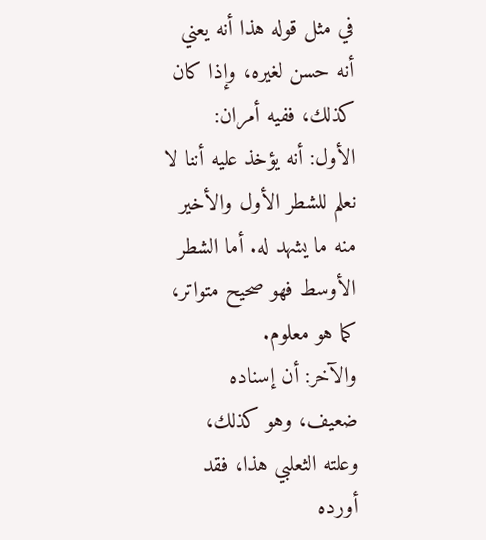في مثل قوله هذا أنه يعني أنه حسن لغيره، وإذا كان كذلك، ففيه أمران:
الأول: أنه يؤخذ عليه أننا لا نعلم للشطر الأول والأخير منه ما يشهد له. أما الشطر الأوسط فهو صحيح متواتر، كما هو معلوم.
والآخر: أن إسناده ضعيف، وهو كذلك، وعلته الثعلبي هذا، فقد أورده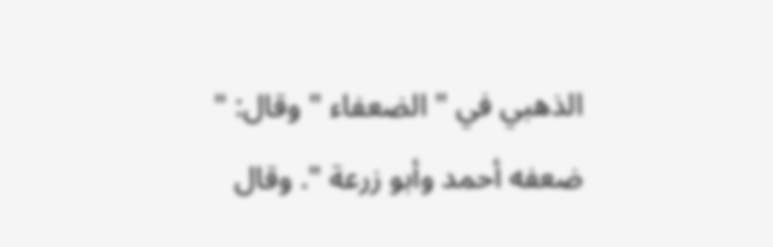الذهبي في " الضعفاء " وقال: " ضعفه أحمد وأبو زرعة ". وقال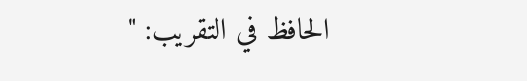الحافظ في التقريب: "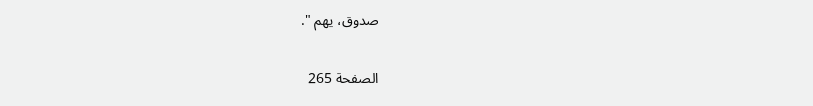صدوق، يهم ".

الصفحة 265